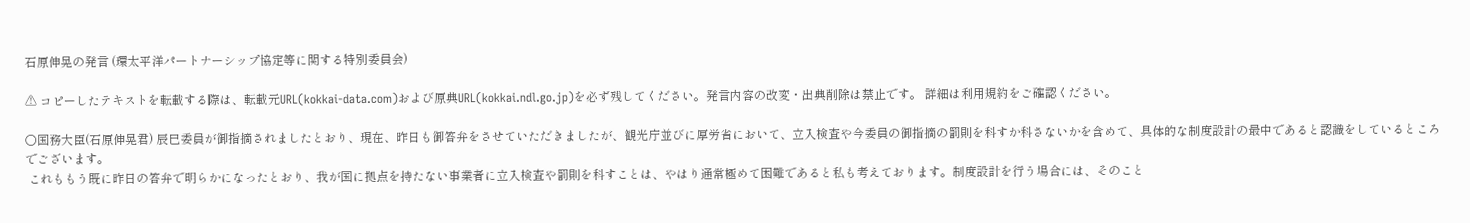石原伸晃の発言 (環太平洋パートナーシップ協定等に関する特別委員会)

⚠ コピーしたテキストを転載する際は、転載元URL(kokkai-data.com)および原典URL(kokkai.ndl.go.jp)を必ず残してください。発言内容の改変・出典削除は禁止です。 詳細は利用規約をご確認ください。

○国務大臣(石原伸晃君) 辰巳委員が御指摘されましたとおり、現在、昨日も御答弁をさせていただきましたが、観光庁並びに厚労省において、立入検査や今委員の御指摘の罰則を科すか科さないかを含めて、具体的な制度設計の最中であると認識をしているところでございます。
 これももう既に昨日の答弁で明らかになったとおり、我が国に拠点を持たない事業者に立入検査や罰則を科すことは、やはり通常極めて困難であると私も考えております。制度設計を行う場合には、そのこと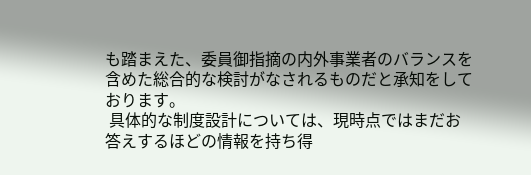も踏まえた、委員御指摘の内外事業者のバランスを含めた総合的な検討がなされるものだと承知をしております。
 具体的な制度設計については、現時点ではまだお答えするほどの情報を持ち得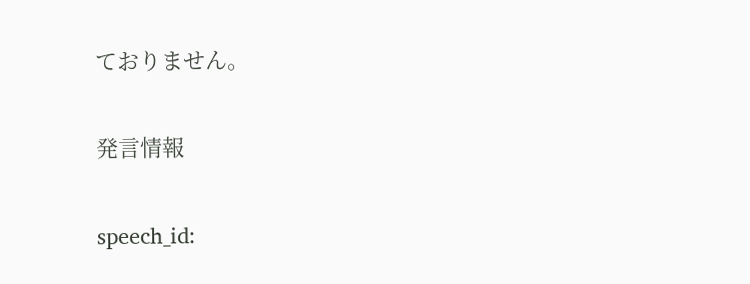ておりません。

発言情報

speech_id: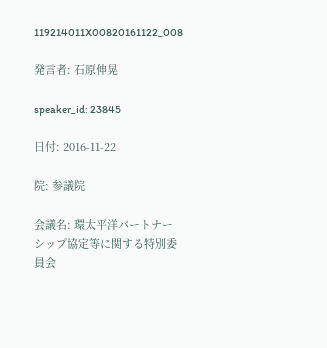119214011X00820161122_008

発言者: 石原伸晃

speaker_id: 23845

日付: 2016-11-22

院: 参議院

会議名: 環太平洋パートナーシップ協定等に関する特別委員会